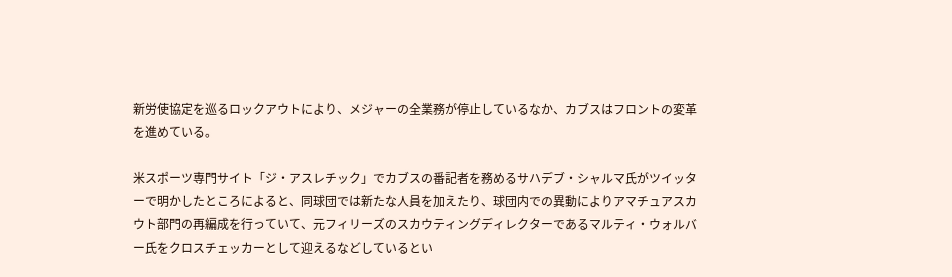新労使協定を巡るロックアウトにより、メジャーの全業務が停止しているなか、カブスはフロントの変革を進めている。

米スポーツ専門サイト「ジ・アスレチック」でカブスの番記者を務めるサハデブ・シャルマ氏がツイッターで明かしたところによると、同球団では新たな人員を加えたり、球団内での異動によりアマチュアスカウト部門の再編成を行っていて、元フィリーズのスカウティングディレクターであるマルティ・ウォルバー氏をクロスチェッカーとして迎えるなどしているとい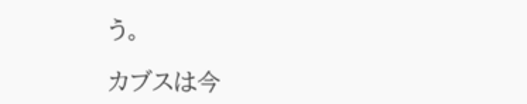う。

カブスは今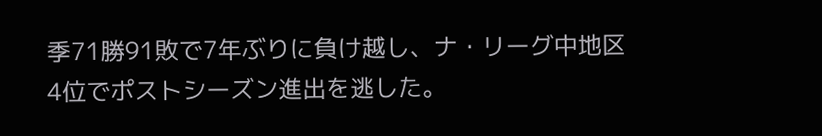季71勝91敗で7年ぶりに負け越し、ナ・リーグ中地区4位でポストシーズン進出を逃した。